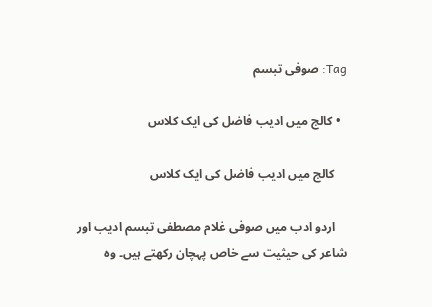Tag: صوفی تبسم

  • کالج میں ادیب فاضل کی ایک کلاس

    کالج میں ادیب فاضل کی ایک کلاس

    اردو ادب میں صوفی غلام مصطفی تبسم ادیب اور شاعر کی حیثیت سے خاص پہچان رکھتے ہیں۔ وہ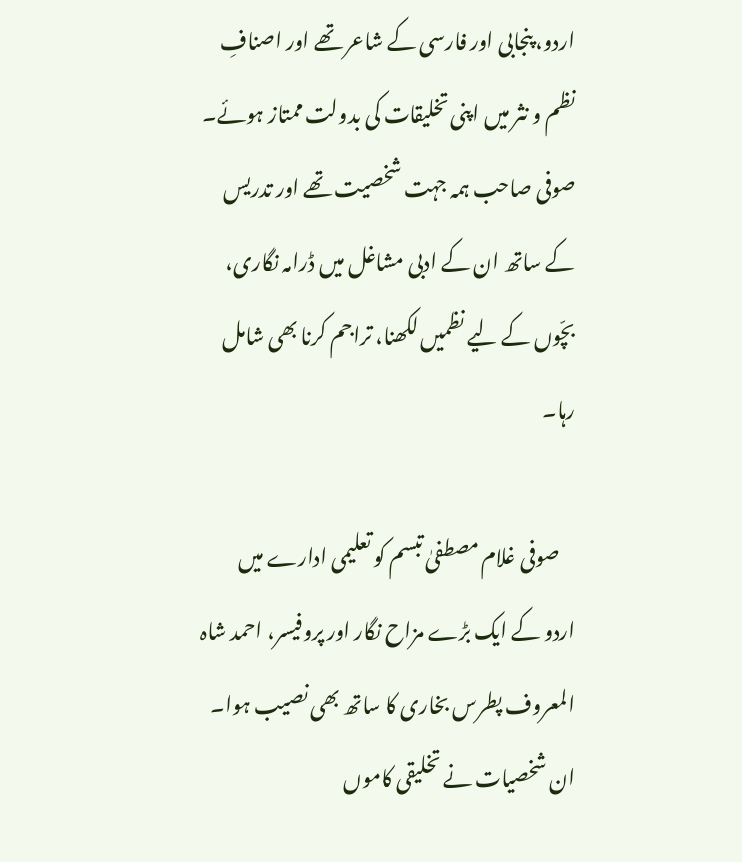اردو، پنجابی اور فارسی کے شاعر تھے اور اصنافِ نظم و نثر میں اپنی تخلیقات کی بدولت ممتاز ہوئے۔ صوفی صاحب ہمہ جہت شخصیت تھے اور تدریس کے ساتھ ان کے ادبی مشاغل میں ڈرامہ نگاری، بچّوں کے لیے نظمیں لکھنا، تراجم کرنا بھی شامل رہا۔

    صوفی غلام مصطفیٰ تبسم کو تعلیمی ادارے میں اردو کے ایک بڑے مزاح نگار اور پروفیسر، احمد شاہ المعروف پطرس بخاری کا ساتھ بھی نصیب ہوا۔ ان شخصیات نے تخلیقی کاموں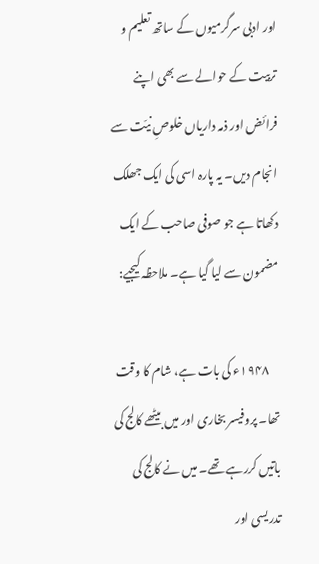اور ادبی سرگرمیوں کے ساتھ تعلیم و تربیت کے حوالے سے بھی اپنے فرائض اور ذمہ داریاں خلوصِ‌ نیّت سے انجام دیں۔ یہ پارہ اسی کی ایک جھلک دکھاتا ہے جو صوفی صاحب کے ایک مضمون سے لیا گیا ہے۔ ملاحظہ کیجیے:

    ۱۹۴۸ء کی بات ہے، شام کا وقت تھا۔ پروفیسر بخاری اور میں بیٹھے کالج کی باتیں کررہے تھے۔ میں نے کالج کی تدریسی اور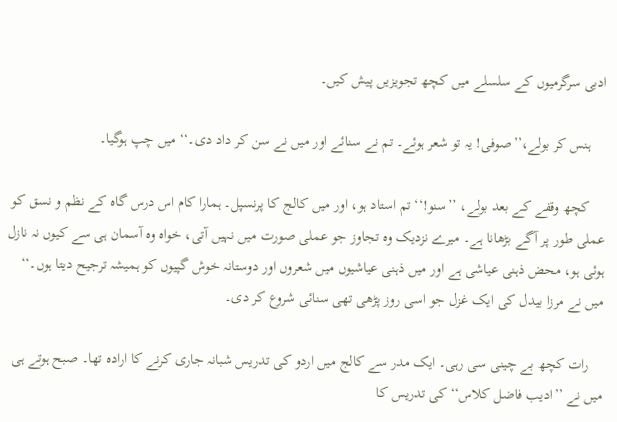ادبی سرگرمیوں کے سلسلے میں کچھ تجویزیں پیش کیں۔

    ہنس کر بولے،’’صوفی! یہ تو شعر ہوئے۔ تم نے سنائے اور میں نے سن کر داد دی۔‘‘ میں چپ ہوگیا۔

    کچھ وقفے کے بعد بولے، ’’سنو!‘‘ تم استاد ہو، اور میں کالج کا پرنسپل۔ ہمارا کام اس درس گاہ کے نظم و نسق کو عملی طور پر آگے بڑھانا ہے۔ میرے نزدیک وہ تجاوز جو عملی صورت میں نہیں آتی، خواہ وہ آسمان ہی سے کیوں نہ نازل ہوئی ہو، محض ذہنی عیاشی ہے اور میں ذہنی عیاشیوں میں شعروں اور دوستانہ خوش گپیوں کو ہمیشہ ترجیح دیتا ہوں۔‘‘ میں نے مرزا بیدل کی ایک غزل جو اسی روز پڑھی تھی سنائی شروع کر دی۔

    رات کچھ بے چینی سی رہی۔ ایک مدر سے کالج میں اردو کی تدریس شبانہ جاری کرنے کا ارادہ تھا۔ صبح ہوتے ہی میں نے ’’ادیب فاضل کلاس‘‘ کی تدریس کا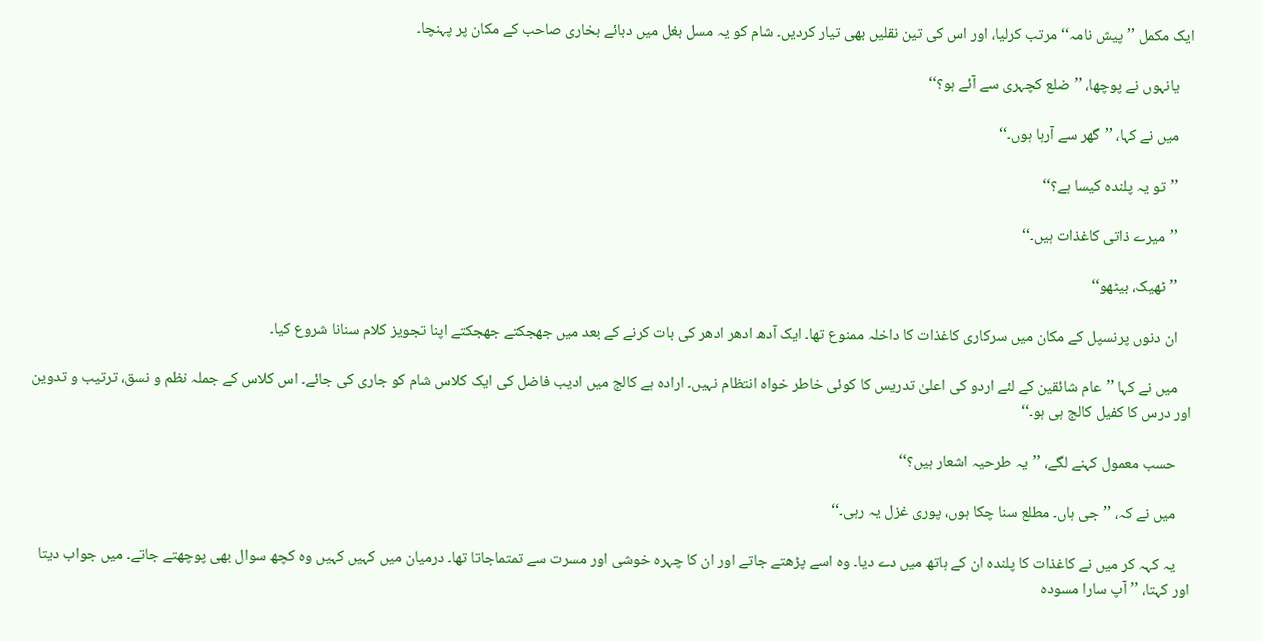ایک مکمل ’’پیش نامہ‘‘ مرتب کرلیا، اور اس کی تین نقلیں بھی تیار کردیں۔ شام کو یہ مسل بغل میں دبائے بخاری صاحب کے مکان پر پہنچا۔

    یانہوں نے پوچھا، ’’ضلع کچہری سے آئے ہو؟‘‘

    میں نے کہا، ’’گھر سے آرہا ہوں۔‘‘

    ’’تو یہ پلندہ کیسا ہے؟‘‘

    ’’میرے ذاتی کاغذات ہیں۔‘‘

    ’’ٹھیک، بیٹھو‘‘

    ان دنوں پرنسپل کے مکان میں سرکاری کاغذات کا داخلہ ممنوع تھا۔ ایک آدھ ادھر ادھر کی بات کرنے کے بعد میں جھجکتے جھجکتے اپنا تجویز کلام سنانا شروع کیا۔

    میں نے کہا ’’عام شائقین کے لئے اردو کی اعلیٰ تدریس کا کوئی خاطر خواہ انتظام نہیں۔ ارادہ ہے کالج میں ادیب فاضل کی ایک کلاس شام کو جاری کی جائے۔ اس کلاس کے جملہ نظم و نسق، ترتیب و تدوین اور درس کا کفیل کالج ہی ہو۔‘‘

    حسب معمول کہنے لگے، ’’یہ طرحیہ اشعار ہیں؟‘‘

    میں نے کہ، ’’جی ہاں۔ مطلع سنا چکا ہوں، پوری غزل یہ رہی۔‘‘

    یہ کہہ کر میں نے کاغذات کا پلندہ ان کے ہاتھ میں دے دیا۔ وہ اسے پڑھتے جاتے اور ان کا چہرہ خوشی اور مسرت سے تمتماجاتا تھا۔ درمیان میں کہیں کہیں وہ کچھ سوال بھی پوچھتے جاتے۔ میں جواب دیتا اور کہتا، ’’آپ سارا مسودہ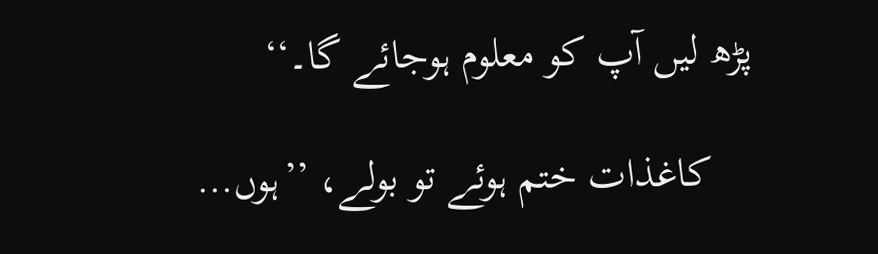پڑھ لیں آپ کو معلوم ہوجائے گا۔‘‘

    کاغذات ختم ہوئے تو بولے، ’’ہوں…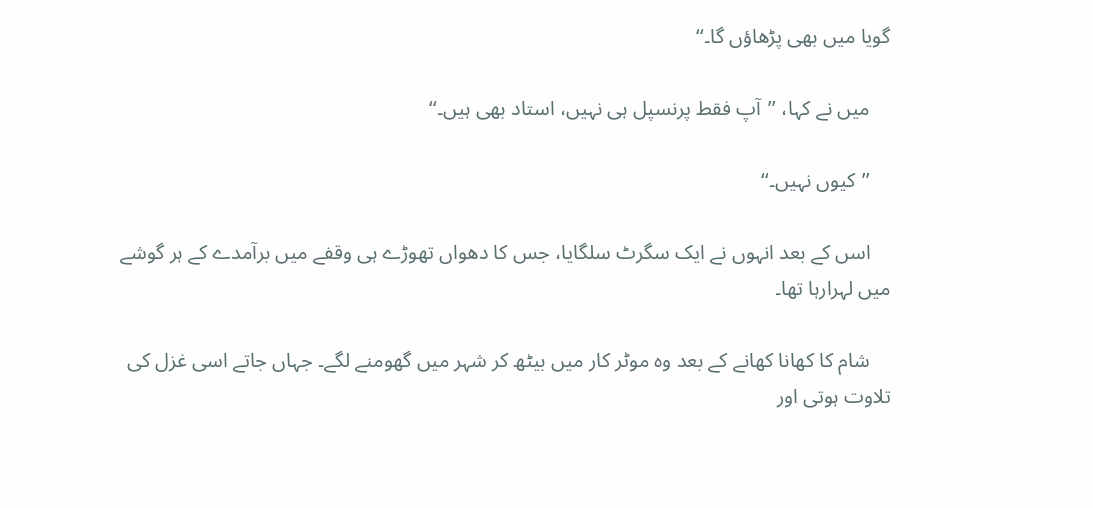گویا میں بھی پڑھاؤں گا۔‘‘

    میں نے کہا، ’’آپ فقط پرنسپل ہی نہیں، استاد بھی ہیں۔‘‘

    ’’کیوں نہیں۔‘‘

    اسں کے بعد انہوں نے ایک سگرٹ سلگایا، جس کا دھواں تھوڑے ہی وقفے میں برآمدے کے ہر گوشے میں لہرارہا تھا۔

    شام کا کھانا کھانے کے بعد وہ موٹر کار میں بیٹھ کر شہر میں گھومنے لگے۔ جہاں جاتے اسی غزل کی تلاوت ہوتی اور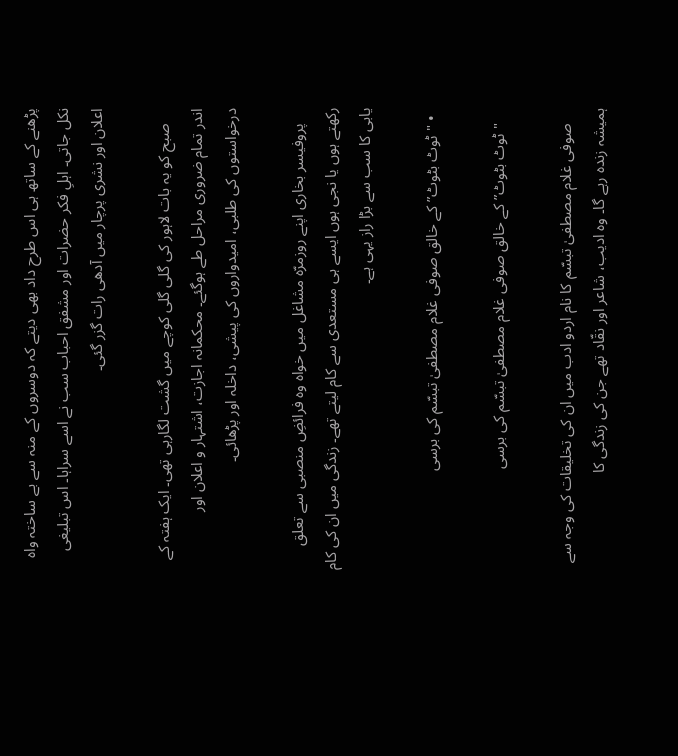پڑھنے کے ساتھ ہی اس طرح داد بھی دیتے کہ دوسروں کے منہ سے بے ساختہ واہ نکل جاتی۔ اہلِ فکر حضرات اور مشفق احباب سب نے اسے سراہا۔ اس تبلیغی اعلان اور نشری پرچار میں آدھی رات گزر گئی۔

    صبح کو یہ بات لاہور کی گلی گلی کوچے میں گشت لگارہی تھی۔ ایک ہفتہ کے اندر تمام ضروری مراحل طے ہوگئے۔ محکمانہ اجازت، اشتہار و اعلان اور درخواستوں کی طلبی، امیدواروں کی پیشی، داخلہ اور پڑھائی۔

    پروفیسر بخاری اپنے روزمرّہ مشاغل میں خواہ وہ فرائضِ منصبی سے تعلق رکھتے ہوں یا نجی ہوں ایسے ہی مستعدی سے کام لیتے تھے۔ زندگی میں ان کی کام یابی کا سب سے بڑا راز یہی ہے۔

  • "ٹوٹ بٹوٹ” کے خالق صوفی غلام مصطفیٰ تبسّم کی برسی

    "ٹوٹ بٹوٹ” کے خالق صوفی غلام مصطفیٰ تبسّم کی برسی

    صوفی غلام مصطفیٰ تبسّم کا نام اردو ادب میں ان کی تخلیقات کی وجہ سے ہمیشہ زندہ رہے گا۔ وہ ادیب، شاعر اور نقّاد تھے جن کی زندگی کا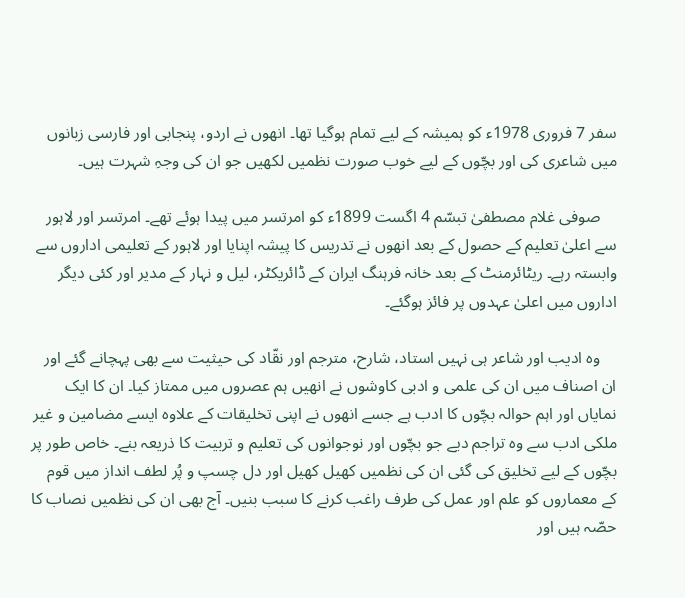سفر 7 فروری 1978ء کو ہمیشہ کے لیے تمام ہوگیا تھا۔ انھوں نے اردو، پنجابی اور فارسی زبانوں‌ میں شاعری کی اور بچّوں کے لیے خوب صورت نظمیں لکھیں جو ان کی وجہِ‌ شہرت ہیں۔

    صوفی غلام مصطفیٰ تبسّم 4 اگست 1899ء کو امرتسر میں پیدا ہوئے تھے۔ امرتسر اور لاہور سے اعلیٰ تعلیم کے حصول کے بعد انھوں نے تدریس کا پیشہ اپنایا اور لاہور کے تعلیمی اداروں سے وابستہ رہے۔ ریٹائرمنٹ کے بعد خانہ فرہنگ ایران کے ڈائریکٹر، لیل و نہار کے مدیر اور کئی دیگر اداروں میں اعلیٰ عہدوں پر فائز ہوگئے۔

    وہ ادیب اور شاعر ہی نہیں استاد، شارح، مترجم اور نقّاد کی حیثیت سے بھی پہچانے گئے اور ان اصناف میں ان کی علمی و ادبی کاوشوں نے انھیں ہم عصروں میں ممتاز کیا۔ ان کا ایک نمایاں اور اہم حوالہ بچّوں کا ادب ہے جسے انھوں نے اپنی تخلیقات کے علاوہ ایسے مضامین و غیر ملکی ادب سے وہ تراجم دیے جو بچّوں اور نوجوانوں کی تعلیم و تربیت کا ذریعہ بنے۔ خاص طور پر بچّوں کے لیے تخلیق کی گئی ان کی نظمیں کھیل کھیل اور دل چسپ و پُر لطف انداز میں قوم کے معماروں‌ کو علم اور عمل کی طرف راغب کرنے کا سبب بنیں۔ آج بھی ان کی نظمیں نصاب کا حصّہ ہیں اور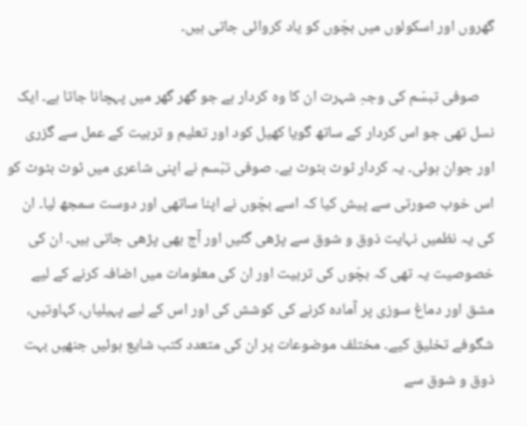گھروں اور اسکولوں میں بچّوں‌ کو یاد کروائی جاتی ہیں۔

    صوفی تبسّم کی وجہِ‌ شہرت ان کا وہ کردار ہے جو گھر گھر میں پہچانا جاتا ہے۔ ایک نسل تھی جو اس کردار کے ساتھ گویا کھیل کود اور تعلیم و تربیت کے عمل سے گزری اور جوان ہوئی۔ یہ کردار ٹوٹ بٹوٹ ہے۔ صوفی تبّسم نے اپنی شاعری میں ٹوٹ بٹوٹ کو اس خوب صورتی سے پیش کیا کہ اسے بچّوں نے اپنا ساتھی اور دوست سمجھ لیا۔ ان کی یہ نظمیں نہایت ذوق و شوق سے پڑھی گئیں اور آج بھی پڑھی جاتی ہیں۔ ان کی خصوصیت یہ تھی کہ بچّوں کی تربیت اور ان کی معلومات میں اضافہ کرنے کے لیے مشق اور دماغ سوزی پر آمادہ کرنے کی کوشش کی اور اس کے لیے پہیلیاں، کہاوتیں، شگوفے تخلیق کیے۔ مختلف موضوعات پر ان کی متعدد کتب شایع ہوئیں جنھیں‌ بہت ذوق و شوق سے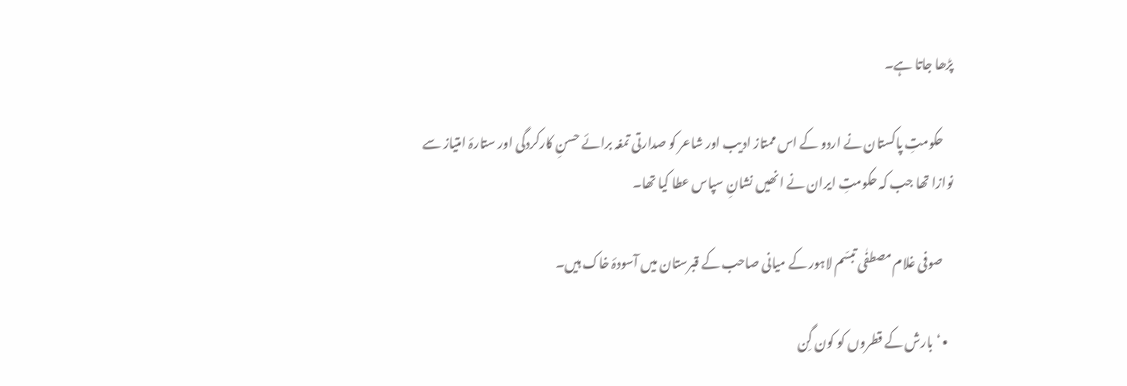پڑھا جاتا ہے۔

    حکومتِ پاکستان نے اردو کے اس ممتاز ادیب اور شاعر کو صدارتی تمغہ برائے حسنِ کارکردگی اور ستارۂ امتیاز سے نوازا تھا جب کہ حکومتِ ایران نے انھیں نشانِ سپاس عطا کیا تھا۔

    صوفی غلام مصطفٰی تبسّم لاہور کے میانی صاحب کے قبرستان میں آسودۂ خاک ہیں۔

  • ‘بارش کے قطروں کو کون گِن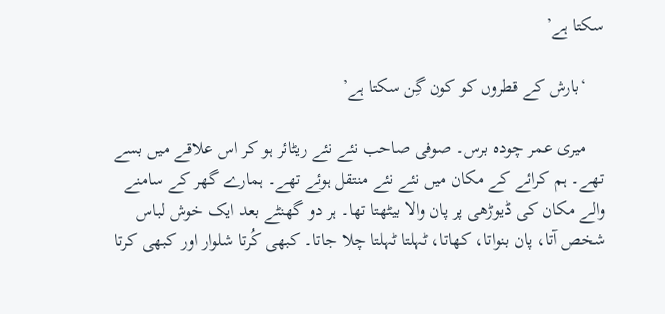سکتا ہے’

    ‘بارش کے قطروں کو کون گِن سکتا ہے’

    میری عمر چودہ برس۔ صوفی صاحب نئے نئے ریٹائر ہو کر اس علاقے میں بسے تھے۔ ہم کرائے کے مکان میں نئے نئے منتقل ہوئے تھے۔ ہمارے گھر کے سامنے والے مکان کی ڈیوڑھی پر پان والا بیٹھتا تھا۔ ہر دو گھنٹے بعد ایک خوش لباس شخص آتا، پان بنواتا، کھاتا، ٹہلتا ٹہلتا چلا جاتا۔ کبھی کُرتا شلوار اور کبھی کرتا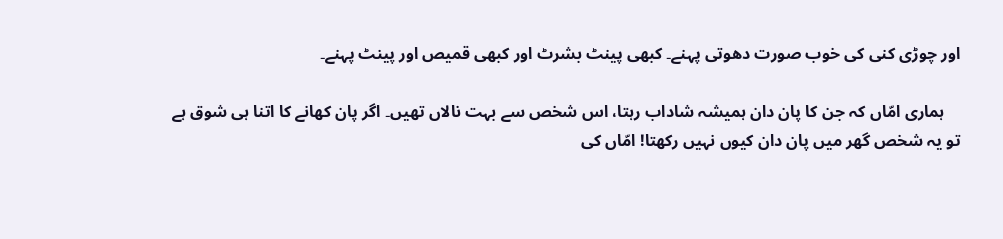اور چوڑی کنی کی خوب صورت دھوتی پہنے۔ کبھی پینٹ بشرٹ اور کبھی قمیص اور پینٹ پہنے۔

    ہماری امّاں کہ جن کا پان دان ہمیشہ شاداب رہتا، اس شخص سے بہت نالاں تھیں۔ اگر پان کھانے کا اتنا ہی شوق ہے تو یہ شخص گھر میں پان دان کیوں نہیں رکھتا! امّاں کی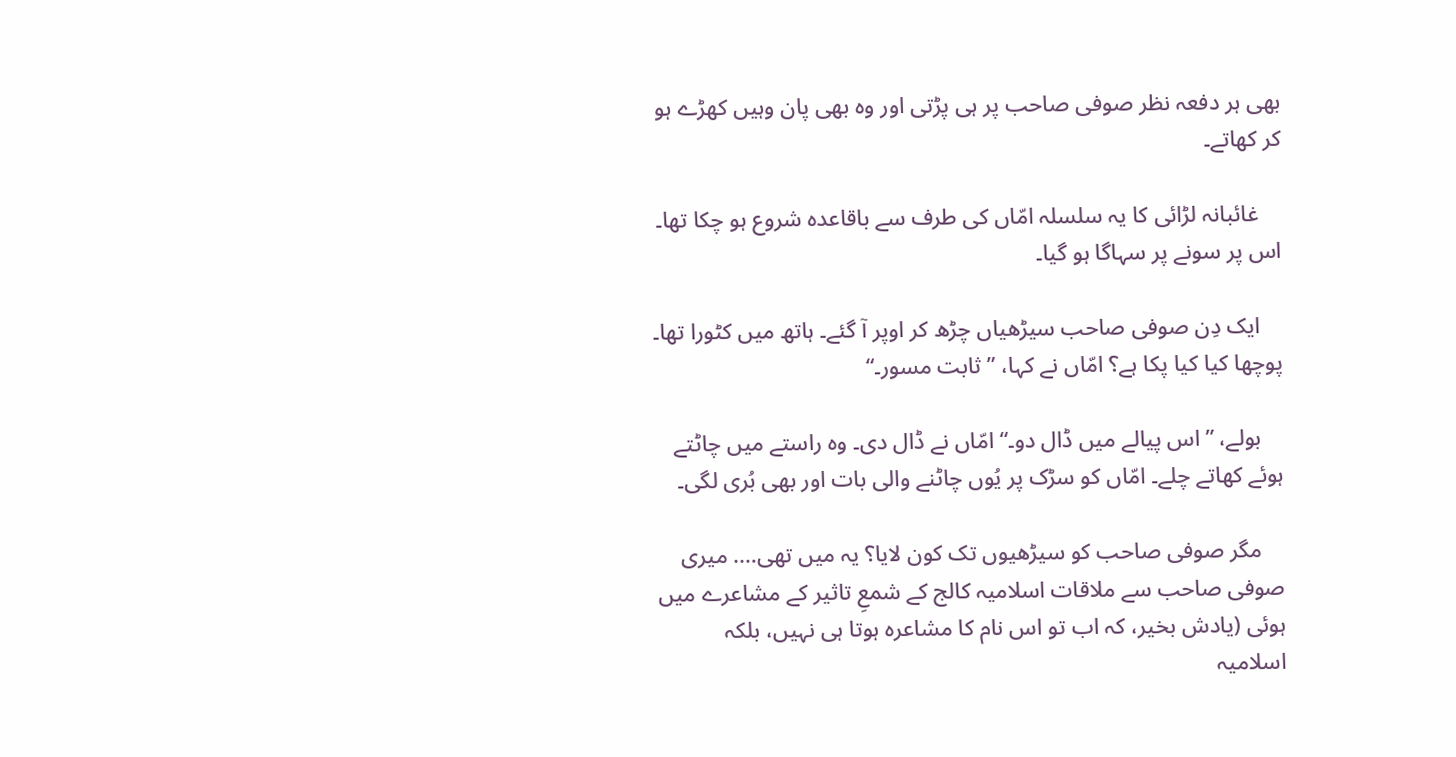بھی ہر دفعہ نظر صوفی صاحب پر ہی پڑتی اور وہ بھی پان وہیں کھڑے ہو کر کھاتے۔

    غائبانہ لڑائی کا یہ سلسلہ امّاں کی طرف سے باقاعدہ شروع ہو چکا تھا۔ اس پر سونے پر سہاگا ہو گیا۔

    ایک دِن صوفی صاحب سیڑھیاں چڑھ کر اوپر آ گئے۔ ہاتھ میں کٹورا تھا۔ پوچھا کیا کیا پکا ہے؟ امّاں نے کہا، ”ثابت مسور۔“

    بولے، ”اس پیالے میں ڈال دو۔“ امّاں نے ڈال دی۔ وہ راستے میں چاٹتے ہوئے کھاتے چلے۔ امّاں کو سڑک پر یُوں چاٹنے والی بات اور بھی بُری لگی۔

    مگر صوفی صاحب کو سیڑھیوں تک کون لایا؟ یہ میں تھی…. میری صوفی صاحب سے ملاقات اسلامیہ کالج کے شمعِ تاثیر کے مشاعرے میں ہوئی (یادش بخیر، کہ اب تو اس نام کا مشاعرہ ہوتا ہی نہیں، بلکہ اسلامیہ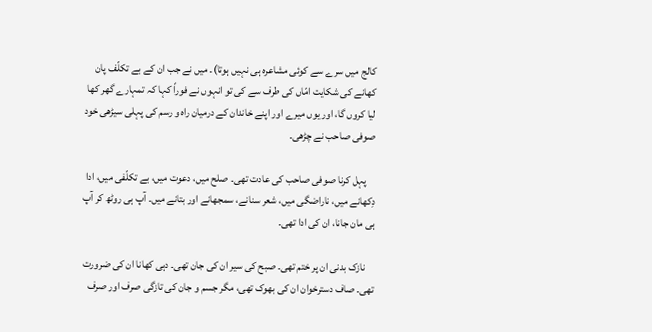کالج میں سرے سے کوئی مشاعرہ ہی نہیں ہوتا)۔ میں نے جب ان کے بے تکلّف پان کھانے کی شکایت امّاں کی طرف سے کی تو انہوں نے فوراً کہا کہ تمہارے گھر کھا لیا کروں گا، اور یوں میرے اور اپنے خاندان کے درمیان راہ و رسم کی پہلی سیڑھی خود صوفی صاحب نے چڑھی۔

    پہل کرنا صوفی صاحب کی عادت تھی۔ صلح میں، دعوت میں، بے تکلّفی میں، ادا دِکھانے میں، ناراضگی میں، شعر سنانے، سمجھانے اور بتانے میں۔ آپ ہی روٹھ کر آپ ہی مان جانا، ان کی ادا تھی۔

    نازک بدنی ان پر ختم تھی۔ صبح کی سیر ان کی جان تھی۔ دہی کھانا ان کی ضرورت تھی۔ صاف دسترخوان ان کی بھوک تھی، مگر جسم و جان کی تازگی صرف اور صرف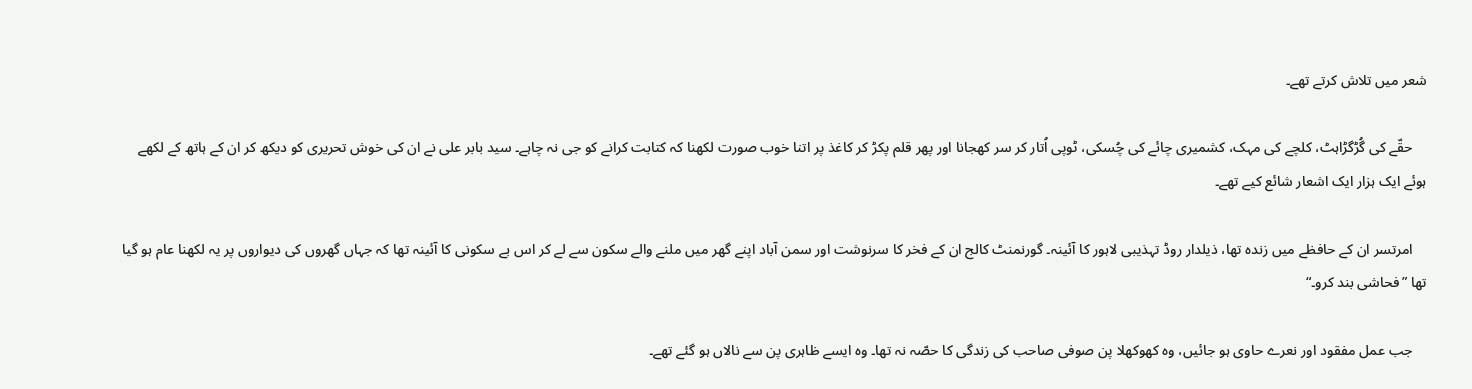شعر میں تلاش کرتے تھے۔

    حقّے کی گُڑگڑاہٹ، کلچے کی مہک، کشمیری چائے کی چُسکی، ٹوپی اُتار کر سر کھجانا اور پھر قلم پکڑ کر کاغذ پر اتنا خوب صورت لکھنا کہ کتابت کرانے کو جی نہ چاہے۔ سید بابر علی نے ان کی خوش تحریری کو دیکھ کر ان کے ہاتھ کے لکھے ہوئے ایک ہزار ایک اشعار شائع کیے تھے۔

    امرتسر ان کے حافظے میں زندہ تھا، ذیلدار روڈ تہذیبی لاہور کا آئینہ۔ گورنمنٹ کالج ان کے فخر کا سرنوشت اور سمن آباد اپنے گھر میں ملنے والے سکون سے لے کر اس بے سکونی کا آئینہ تھا کہ جہاں گھروں کی دیواروں پر یہ لکھنا عام ہو گیا تھا ”فحاشی بند کرو۔“

    جب عمل مفقود اور نعرے حاوی ہو جائیں، وہ کھوکھلا پن صوفی صاحب کی زندگی کا حصّہ نہ تھا۔ وہ ایسے ظاہری پن سے نالاں ہو گئے تھے۔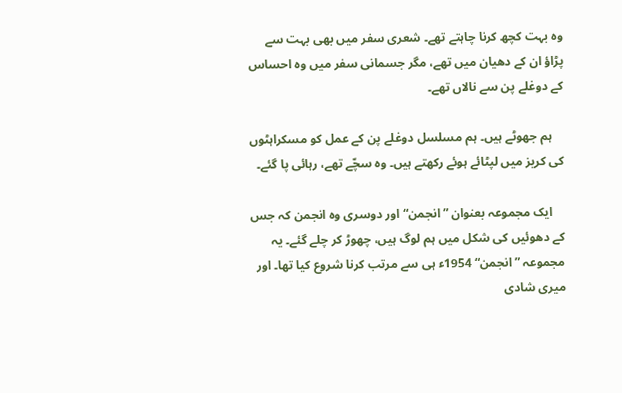وہ بہت کچھ کرنا چاہتے تھے۔ شعری سفر میں بھی بہت سے پڑاؤ ان کے دھیان میں تھے، مگر جسمانی سفر میں وہ احساس کے دوغلے پن سے نالاں تھے۔

    ہم جھوٹے ہیں۔ ہم مسلسل دوغلے پن کے عمل کو مسکراہٹوں کی کریز میں لپٹائے ہوئے رکھتے ہیں۔ وہ سچّے تھے، رہائی پا گئے۔

    ایک مجموعہ بعنوان ”انجمن“ اور دوسری وہ انجمن کہ جس کے دھوئیں کی شکل میں ہم لوگ ہیں، چھوڑ کر چلے گئے۔ یہ مجموعہ ”انجمن“ 1954ء ہی سے مرتب کرنا شروع کیا تھا۔ اور میری شادی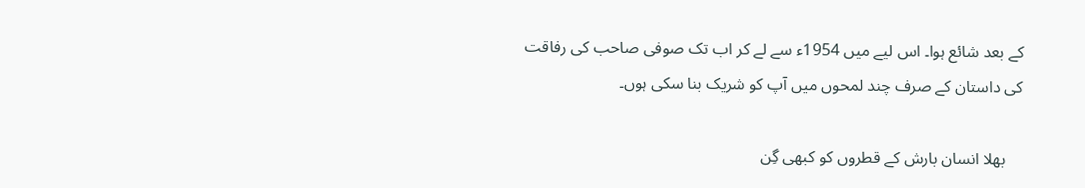کے بعد شائع ہوا۔ اس لیے میں 1954ء سے لے کر اب تک صوفی صاحب کی رفاقت کی داستان کے صرف چند لمحوں میں آپ کو شریک بنا سکی ہوں۔

    بھلا انسان بارش کے قطروں کو کبھی گِن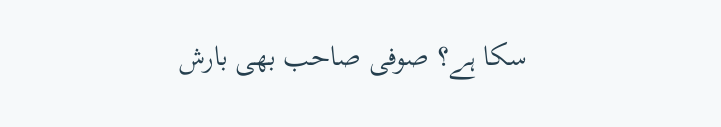سکا ہے؟ صوفی صاحب بھی بارش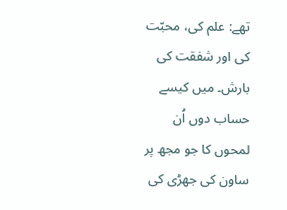تھے: علم کی، محبّت کی اور شفقت کی بارش۔ میں کیسے حساب دوں اُن لمحوں کا جو مجھ پر ساون کی جھڑی کی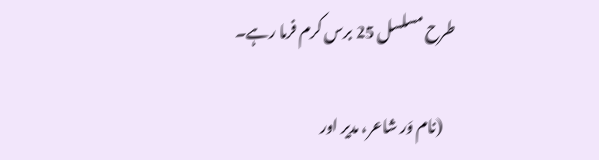طرح مسلسل 25 برس کرم فرما رہے۔

    (نام وَر شاعر، مدیر اور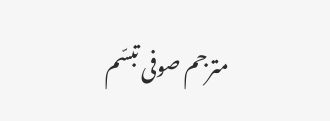مترجم صوفی تبسّم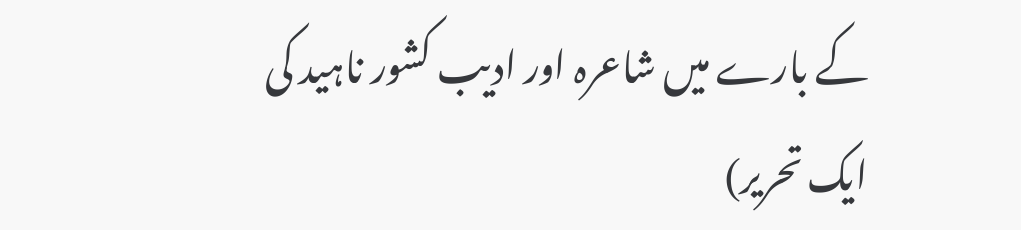کے بارے میں شاعرہ اور ادیب کشور ناہید کی ایک تحریر)